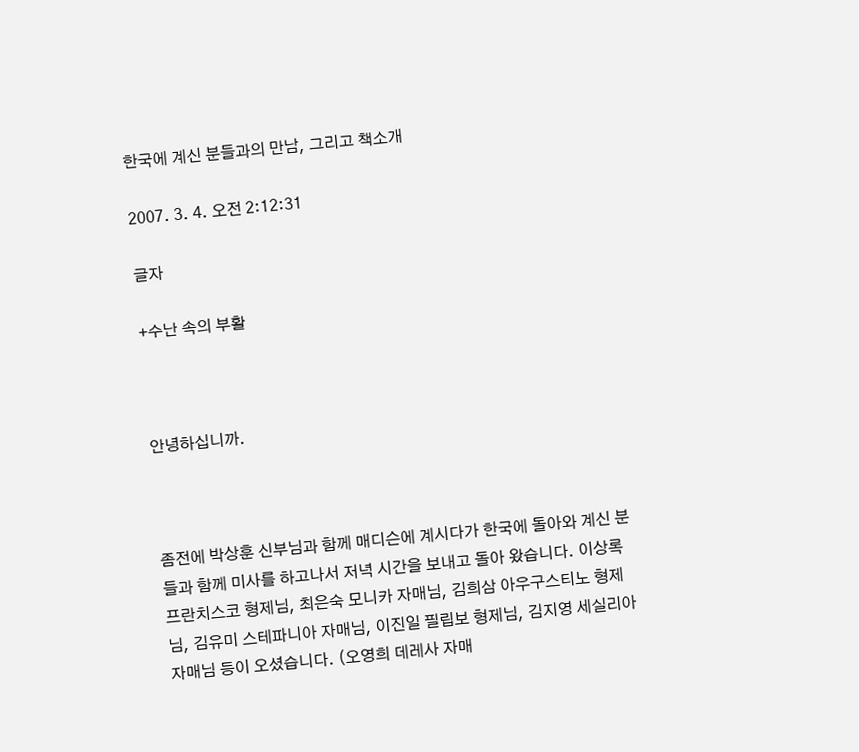한국에 계신 분들과의 만남, 그리고 책소개

2007. 3. 4. 오전 2:12:31

글자

+수난 속의 부활



안녕하십니까.



좀전에 박상훈 신부님과 함께 매디슨에 계시다가 한국에 돌아와 계신 분들과 함께 미사를 하고나서 저녁 시간을 보내고 돌아 왔습니다. 이상록 프란치스코 형제님, 최은숙 모니카 자매님, 김희삼 아우구스티노 형제님, 김유미 스테파니아 자매님, 이진일 필립보 형제님, 김지영 세실리아 자매님 등이 오셨습니다. (오영희 데레사 자매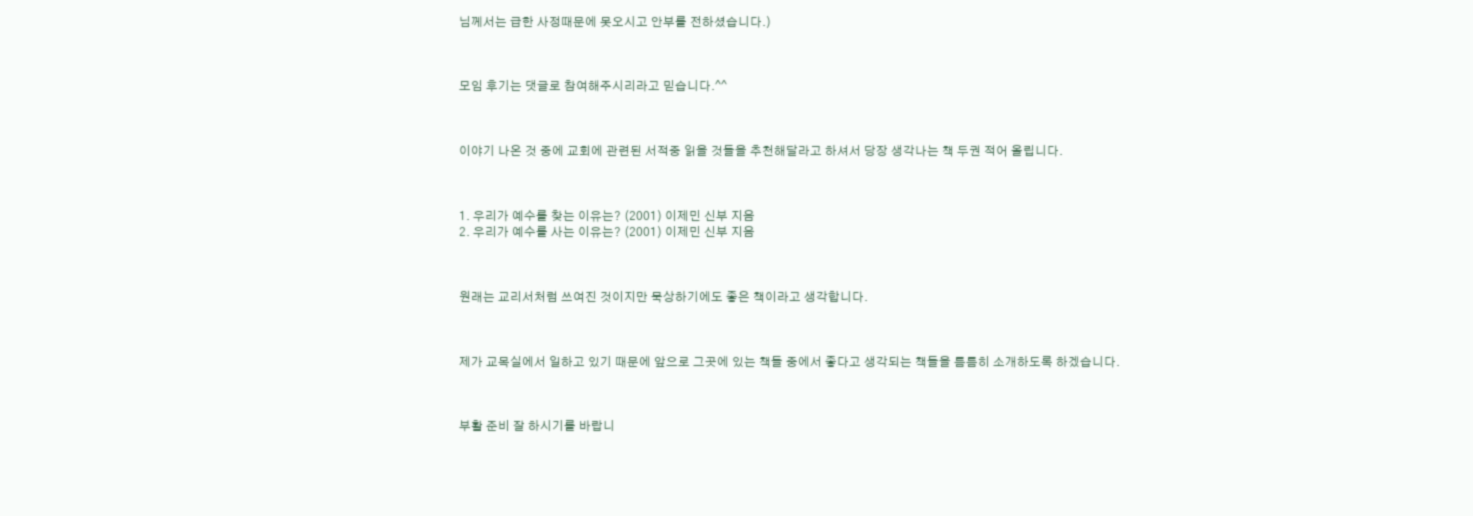님께서는 급한 사정때문에 못오시고 안부를 전하셨습니다.)



모임 후기는 댓글로 참여해주시리라고 믿습니다.^^



이야기 나온 것 중에 교회에 관련된 서적중 읽을 것들을 추천해달라고 하셔서 당장 생각나는 책 두권 적어 올립니다.



1. 우리가 예수를 찾는 이유는? (2001) 이제민 신부 지음
2. 우리가 예수를 사는 이유는? (2001) 이제민 신부 지음



원래는 교리서처럼 쓰여진 것이지만 묵상하기에도 좋은 책이라고 생각합니다.



제가 교목실에서 일하고 있기 때문에 앞으로 그곳에 있는 책들 중에서 좋다고 생각되는 책들을 틈틈히 소개하도록 하겠습니다.



부활 준비 잘 하시기를 바랍니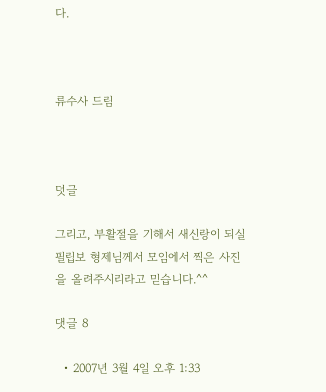다.



류수사 드림



덧글

그리고, 부활절을 기해서 새신랑이 되실 필립보 형제님께서 모임에서 찍은 사진을 올려주시리라고 믿습니다.^^

댓글 8

  • 2007년 3월 4일 오후 1:33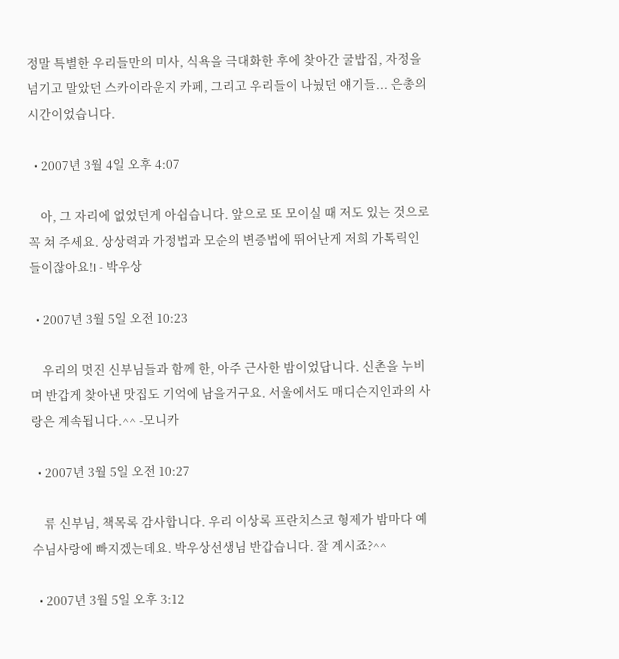정말 특별한 우리들만의 미사, 식욕을 극대화한 후에 찾아간 굴밥집, 자정을 넘기고 말았던 스카이라운지 카페, 그리고 우리들이 나눴던 얘기들... 은총의 시간이었습니다.

  • 2007년 3월 4일 오후 4:07

    아, 그 자리에 없었던게 아쉽습니다. 앞으로 또 모이실 때 저도 있는 것으로 꼭 쳐 주세요. 상상력과 가정법과 모순의 변증법에 뛰어난게 저희 가톡릭인들이잖아요!I - 박우상

  • 2007년 3월 5일 오전 10:23

    우리의 멋진 신부님들과 함께 한, 아주 근사한 밤이었답니다. 신촌을 누비며 반갑게 찾아낸 맛집도 기억에 남을거구요. 서울에서도 매디슨지인과의 사랑은 계속됩니다.^^ -모니카

  • 2007년 3월 5일 오전 10:27

    류 신부님, 책목록 감사합니다. 우리 이상록 프란치스코 형제가 밤마다 예수님사랑에 빠지겠는데요. 박우상선생님 반갑습니다. 잘 계시죠?^^

  • 2007년 3월 5일 오후 3:12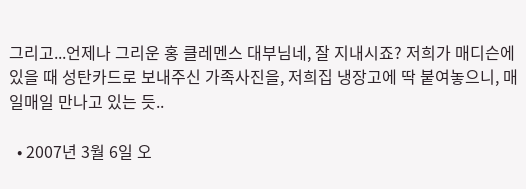그리고...언제나 그리운 홍 클레멘스 대부님네, 잘 지내시죠? 저희가 매디슨에 있을 때 성탄카드로 보내주신 가족사진을, 저희집 냉장고에 딱 붙여놓으니, 매일매일 만나고 있는 듯..

  • 2007년 3월 6일 오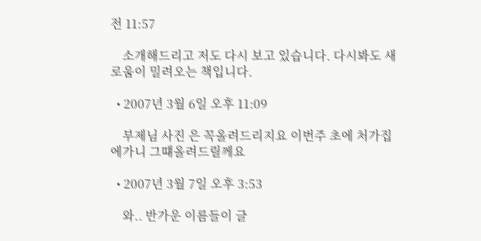전 11:57

    소개해드리고 저도 다시 보고 있습니다. 다시봐도 새로움이 밀려오는 책입니다.

  • 2007년 3월 6일 오후 11:09

    부제님 사진 은 꼭올려드리지요 이번주 초에 처가집에가니 그떄올려드릴께요

  • 2007년 3월 7일 오후 3:53

    와.. 반가운 이름들이 글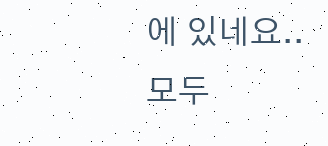에 있네요.. 모두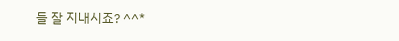들 잘 지내시죠? ^^*